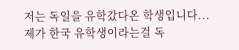저는 독일을 유학갔다온 학생입니다...
제가 한국 유학생이라는걸 독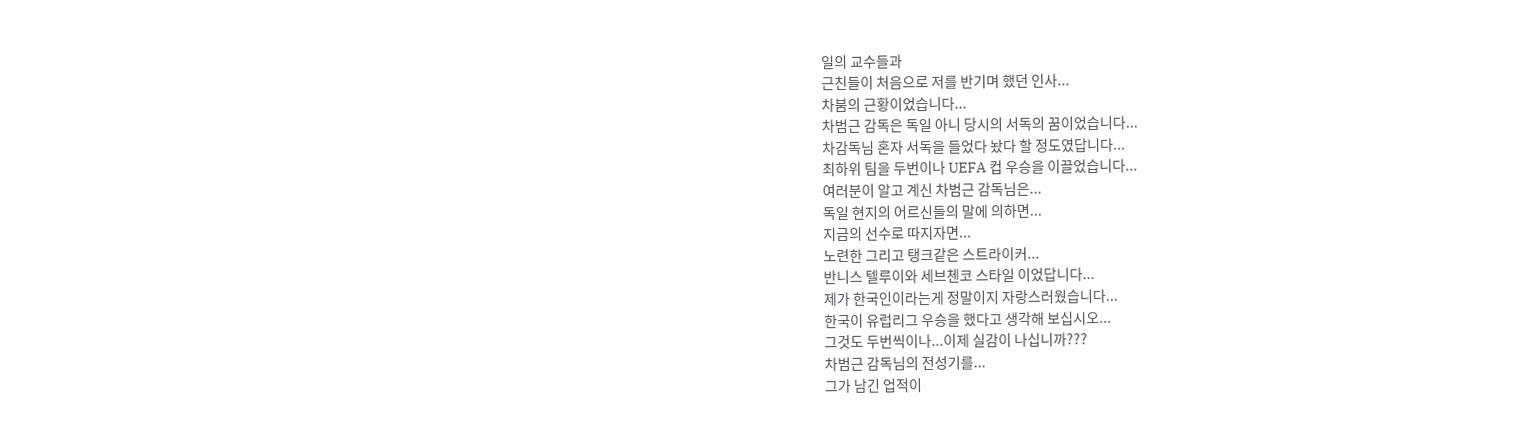일의 교수들과
근친들이 처음으로 저를 반기며 했던 인사...
차붐의 근황이었습니다...
차범근 감독은 독일 아니 당시의 서독의 꿈이었습니다...
차감독님 혼자 서독을 들었다 놨다 할 정도였답니다...
최하위 팀을 두번이나 UEFA 컵 우승을 이끌었습니다...
여러분이 알고 계신 차범근 감독님은...
독일 현지의 어르신들의 말에 의하면...
지금의 선수로 따지자면...
노련한 그리고 탱크같은 스트라이커...
반니스 텔루이와 세브첸코 스타일 이었답니다...
제가 한국인이라는게 정말이지 자랑스러웠습니다...
한국이 유럽리그 우승을 했다고 생각해 보십시오...
그것도 두번씩이나...이제 실감이 나십니까???
차범근 감독님의 전성기를...
그가 남긴 업적이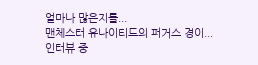얼마나 많은지를...
맨체스터 유나이티드의 퍼거스 경이...
인터뷰 중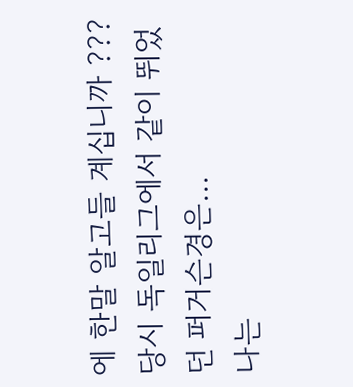에 한말 알고들 계십니까 ???
당시 독일리그에서 같이 뛰었던 퍼거슨경은...
나는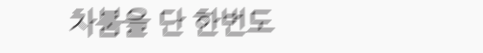차붐을 단 한번도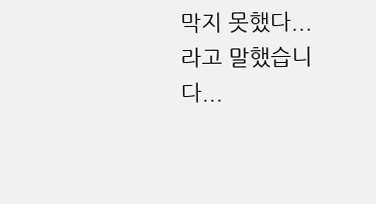막지 못했다...
라고 말했습니다...